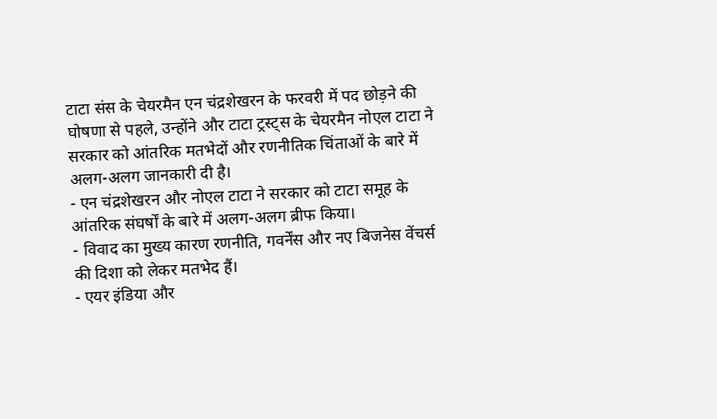टाटा संस के चेयरमैन एन चंद्रशेखरन के फरवरी में पद छोड़ने की घोषणा से पहले, उन्होंने और टाटा ट्रस्ट्स के चेयरमैन नोएल टाटा ने सरकार को आंतरिक मतभेदों और रणनीतिक चिंताओं के बारे में अलग-अलग जानकारी दी है।
- एन चंद्रशेखरन और नोएल टाटा ने सरकार को टाटा समूह के आंतरिक संघर्षों के बारे में अलग-अलग ब्रीफ किया।
- विवाद का मुख्य कारण रणनीति, गवर्नेंस और नए बिजनेस वेंचर्स की दिशा को लेकर मतभेद हैं।
- एयर इंडिया और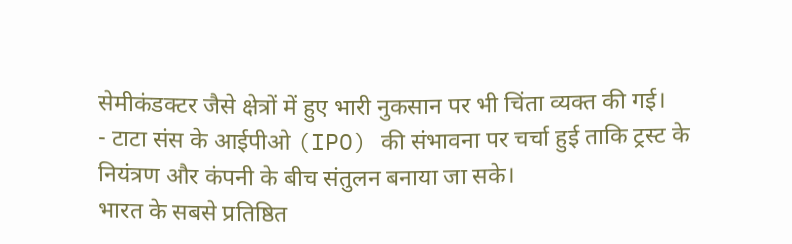सेमीकंडक्टर जैसे क्षेत्रों में हुए भारी नुकसान पर भी चिंता व्यक्त की गई।
- टाटा संस के आईपीओ (IPO) की संभावना पर चर्चा हुई ताकि ट्रस्ट के नियंत्रण और कंपनी के बीच संतुलन बनाया जा सके।
भारत के सबसे प्रतिष्ठित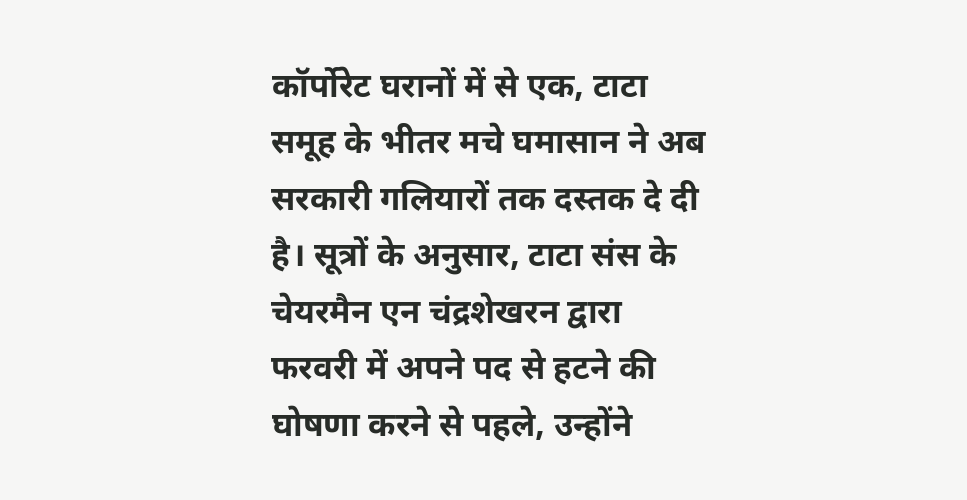कॉर्पोरेट घरानों में से एक, टाटा समूह के भीतर मचे घमासान ने अब सरकारी गलियारों तक दस्तक दे दी है। सूत्रों के अनुसार, टाटा संस के चेयरमैन एन चंद्रशेखरन द्वारा फरवरी में अपने पद से हटने की घोषणा करने से पहले, उन्होंने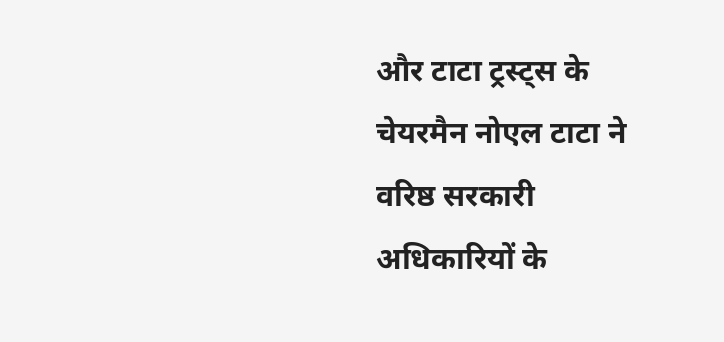और टाटा ट्रस्ट्स के चेयरमैन नोएल टाटा ने वरिष्ठ सरकारी अधिकारियों के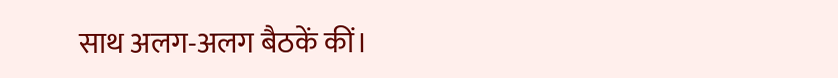साथ अलग-अलग बैठकें कीं।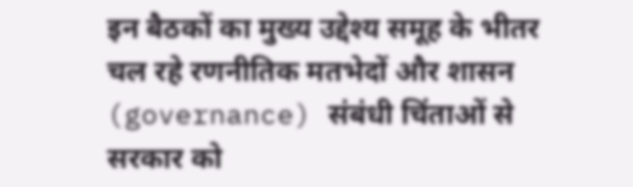इन बैठकों का मुख्य उद्देश्य समूह के भीतर चल रहे रणनीतिक मतभेदों और शासन (governance) संबंधी चिंताओं से सरकार को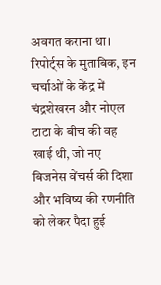अवगत कराना था।
रिपोर्ट्स के मुताबिक, इन चर्चाओं के केंद्र में चंद्रशेखरन और नोएल टाटा के बीच की वह खाई थी, जो नए बिजनेस वेंचर्स की दिशा और भविष्य की रणनीति को लेकर पैदा हुई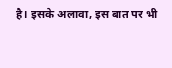है। इसके अलावा, इस बात पर भी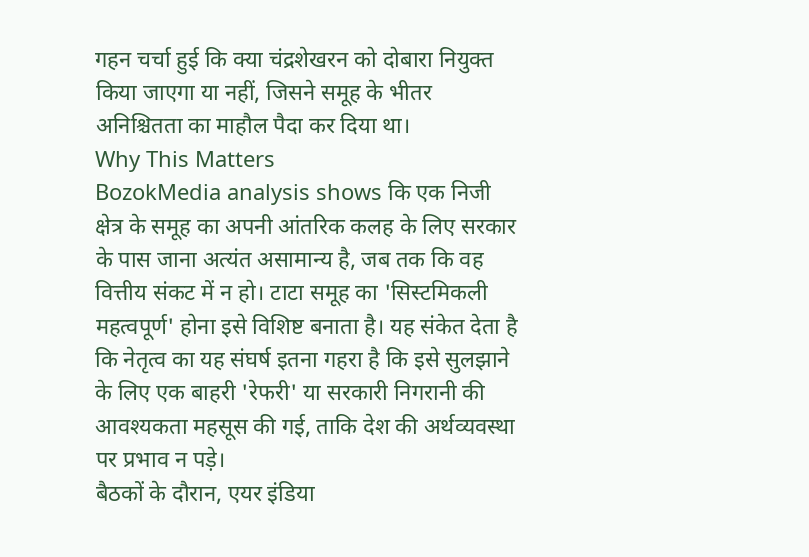गहन चर्चा हुई कि क्या चंद्रशेखरन को दोबारा नियुक्त किया जाएगा या नहीं, जिसने समूह के भीतर अनिश्चितता का माहौल पैदा कर दिया था।
Why This Matters
BozokMedia analysis shows कि एक निजी क्षेत्र के समूह का अपनी आंतरिक कलह के लिए सरकार के पास जाना अत्यंत असामान्य है, जब तक कि वह वित्तीय संकट में न हो। टाटा समूह का 'सिस्टमिकली महत्वपूर्ण' होना इसे विशिष्ट बनाता है। यह संकेत देता है कि नेतृत्व का यह संघर्ष इतना गहरा है कि इसे सुलझाने के लिए एक बाहरी 'रेफरी' या सरकारी निगरानी की आवश्यकता महसूस की गई, ताकि देश की अर्थव्यवस्था पर प्रभाव न पड़े।
बैठकों के दौरान, एयर इंडिया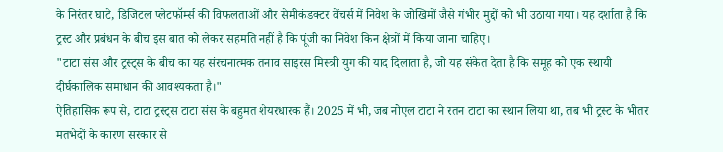के निरंतर घाटे, डिजिटल प्लेटफॉर्म्स की विफलताओं और सेमीकंडक्टर वेंचर्स में निवेश के जोखिमों जैसे गंभीर मुद्दों को भी उठाया गया। यह दर्शाता है कि ट्रस्ट और प्रबंधन के बीच इस बात को लेकर सहमति नहीं है कि पूंजी का निवेश किन क्षेत्रों में किया जाना चाहिए।
"टाटा संस और ट्रस्ट्स के बीच का यह संरचनात्मक तनाव साइरस मिस्त्री युग की याद दिलाता है, जो यह संकेत देता है कि समूह को एक स्थायी दीर्घकालिक समाधान की आवश्यकता है।"
ऐतिहासिक रूप से, टाटा ट्रस्ट्स टाटा संस के बहुमत शेयरधारक हैं। 2025 में भी, जब नोएल टाटा ने रतन टाटा का स्थान लिया था, तब भी ट्रस्ट के भीतर मतभेदों के कारण सरकार से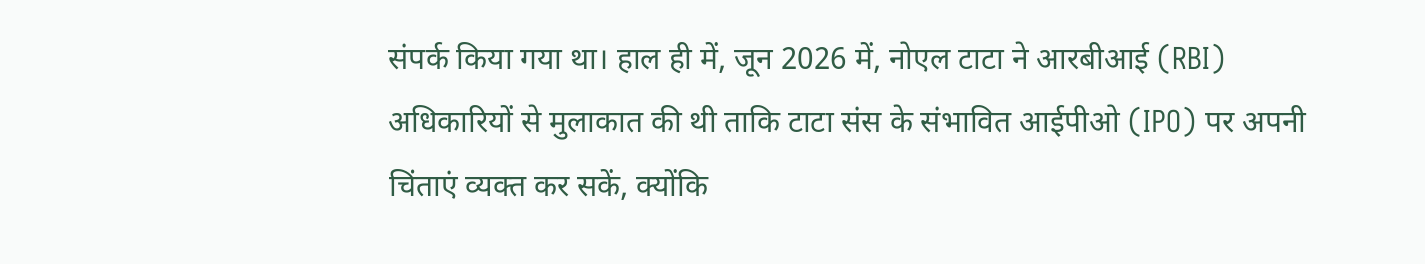संपर्क किया गया था। हाल ही में, जून 2026 में, नोएल टाटा ने आरबीआई (RBI) अधिकारियों से मुलाकात की थी ताकि टाटा संस के संभावित आईपीओ (IPO) पर अपनी चिंताएं व्यक्त कर सकें, क्योंकि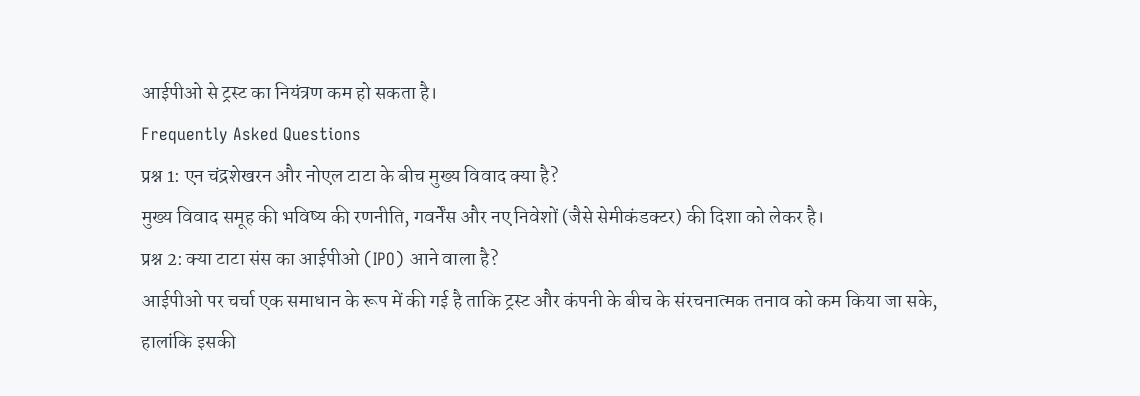आईपीओ से ट्रस्ट का नियंत्रण कम हो सकता है।
Frequently Asked Questions
प्रश्न 1: एन चंद्रशेखरन और नोएल टाटा के बीच मुख्य विवाद क्या है?
मुख्य विवाद समूह की भविष्य की रणनीति, गवर्नेंस और नए निवेशों (जैसे सेमीकंडक्टर) की दिशा को लेकर है।
प्रश्न 2: क्या टाटा संस का आईपीओ (IPO) आने वाला है?
आईपीओ पर चर्चा एक समाधान के रूप में की गई है ताकि ट्रस्ट और कंपनी के बीच के संरचनात्मक तनाव को कम किया जा सके, हालांकि इसकी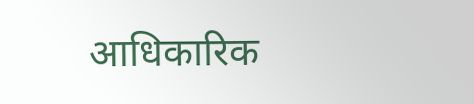आधिकारिक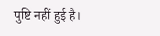पुष्टि नहीं हुई है।